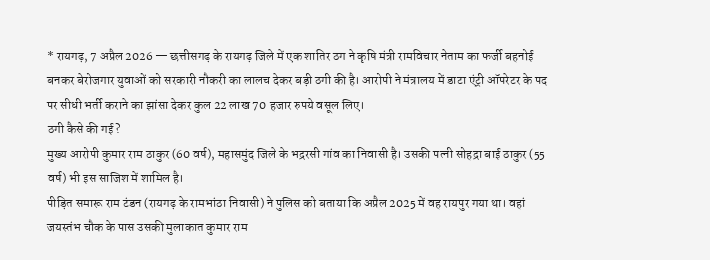* रायगढ़, 7 अप्रैल 2026 — छत्तीसगढ़ के रायगढ़ जिले में एक शातिर ठग ने कृषि मंत्री रामविचार नेताम का फर्जी बहनोई बनकर बेरोजगार युवाओं को सरकारी नौकरी का लालच देकर बड़ी ठगी की है। आरोपी ने मंत्रालय में डाटा एंट्री ऑपरेटर के पद पर सीधी भर्ती कराने का झांसा देकर कुल 22 लाख 70 हजार रुपये वसूल लिए।
ठगी कैसे की गई?
मुख्य आरोपी कुमार राम ठाकुर (60 वर्ष), महासमुंद जिले के भद्ररसी गांव का निवासी है। उसकी पत्नी सोहद्रा बाई ठाकुर (55 वर्ष) भी इस साजिश में शामिल है।
पीड़ित समारू राम टंडन (रायगढ़ के रामभांठा निवासी) ने पुलिस को बताया कि अप्रैल 2025 में वह रायपुर गया था। वहां जयस्तंभ चौक के पास उसकी मुलाकात कुमार राम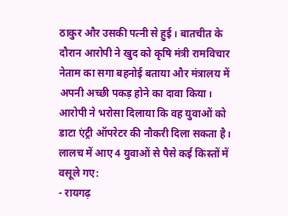ठाकुर और उसकी पत्नी से हुई। बातचीत के दौरान आरोपी ने खुद को कृषि मंत्री रामविचार नेताम का सगा बहनोई बताया और मंत्रालय में अपनी अच्छी पकड़ होने का दावा किया।
आरोपी ने भरोसा दिलाया कि वह युवाओं को डाटा एंट्री ऑपरेटर की नौकरी दिला सकता है। लालच में आए 4 युवाओं से पैसे कई किस्तों में वसूले गए:
- रायगढ़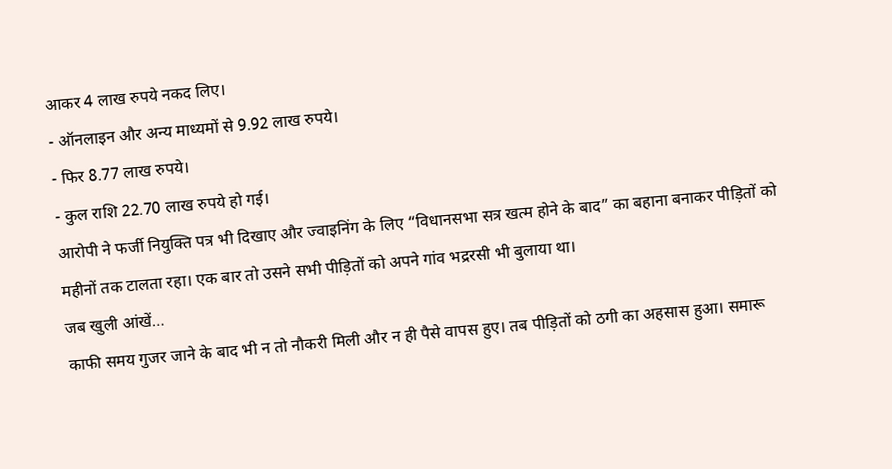आकर 4 लाख रुपये नकद लिए।
- ऑनलाइन और अन्य माध्यमों से 9.92 लाख रुपये।
- फिर 8.77 लाख रुपये।
- कुल राशि 22.70 लाख रुपये हो गई।
आरोपी ने फर्जी नियुक्ति पत्र भी दिखाए और ज्वाइनिंग के लिए “विधानसभा सत्र खत्म होने के बाद” का बहाना बनाकर पीड़ितों को महीनों तक टालता रहा। एक बार तो उसने सभी पीड़ितों को अपने गांव भद्ररसी भी बुलाया था।
जब खुली आंखें…
काफी समय गुजर जाने के बाद भी न तो नौकरी मिली और न ही पैसे वापस हुए। तब पीड़ितों को ठगी का अहसास हुआ। समारू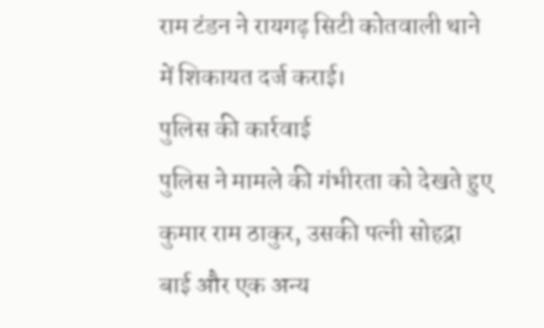राम टंडन ने रायगढ़ सिटी कोतवाली थाने में शिकायत दर्ज कराई।
पुलिस की कार्रवाई
पुलिस ने मामले की गंभीरता को देखते हुए कुमार राम ठाकुर, उसकी पत्नी सोहद्रा बाई और एक अन्य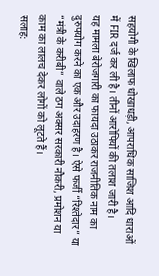सहयोगी के खिलाफ धोखाधड़ी, आपराधिक साजिश आदि धाराओं में FIR दर्ज कर ली है। तीनों आरोपियों की तलाश जारी है।
यह मामला बेरोजगारी का फायदा उठाकर राजनीतिक नाम का दुरुपयोग करने का एक और उदाहरण है। ऐसे फर्जी “रिश्तेदार” या “मंत्री के करीबी” वाले ठग अक्सर सरकारी नौकरी, प्रमोशन या काम का लालच देकर लोगों को लूटते हैं।
सलाह: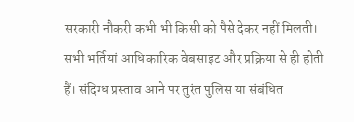सरकारी नौकरी कभी भी किसी को पैसे देकर नहीं मिलती। सभी भर्तियां आधिकारिक वेबसाइट और प्रक्रिया से ही होती हैं। संदिग्ध प्रस्ताव आने पर तुरंत पुलिस या संबंधित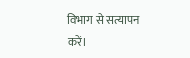विभाग से सत्यापन करें।